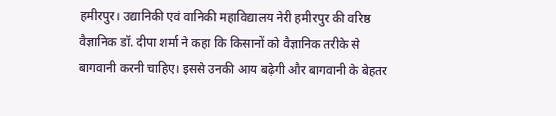हमीरपुर। उद्यानिकी एवं वानिकी महाविद्यालय नेरी हमीरपुर की वरिष्ठ वैज्ञानिक डॉ. दीपा शर्मा ने कहा कि किसानों को वैज्ञानिक तरीके से बागवानी करनी चाहिए। इससे उनकी आय बढ़ेगी और बागवानी के बेहतर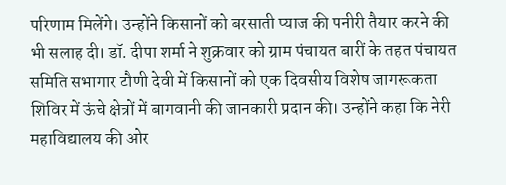परिणाम मिलेंगे। उन्होंने किसानों को बरसाती प्याज की पनीरी तैयार करने की भी सलाह दी। डॉ. दीपा शर्मा ने शुक्रवार को ग्राम पंचायत बारीं के तहत पंचायत समिति सभागार टौणी देवी में किसानों को एक दिवसीय विशेष जागरूकता शिविर में ऊंचे क्षेत्रों में बागवानी की जानकारी प्रदान की। उन्होंने कहा कि नेरी महाविद्यालय की ओर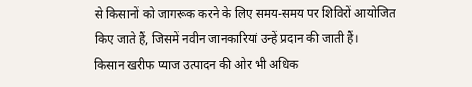से किसानों को जागरूक करने के लिए समय-समय पर शिविरों आयोजित किए जाते हैं, जिसमें नवीन जानकारियां उन्हें प्रदान की जाती हैं।
किसान खरीफ प्याज उत्पादन की ओर भी अधिक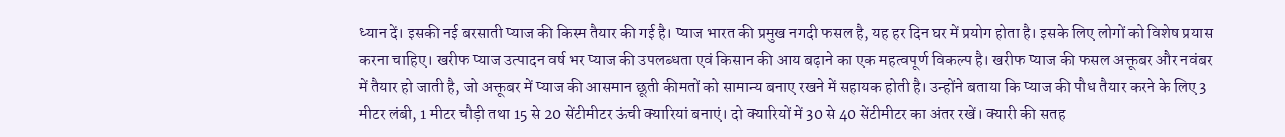ध्यान दें। इसकी नई बरसाती प्याज की किस्म तैयार की गई है। प्याज भारत की प्रमुख नगदी फसल है, यह हर दिन घर में प्रयोग होता है। इसके लिए लोगों को विशेष प्रयास करना चाहिए। खरीफ प्याज उत्पादन वर्ष भर प्याज की उपलब्धता एवं किसान की आय बढ़ाने का एक महत्वपूर्ण विकल्प है। खरीफ प्याज की फसल अक्तूबर और नवंबर में तैयार हो जाती है, जो अक्तूबर में प्याज की आसमान छूती कीमतों को सामान्य बनाए रखने में सहायक होती है। उन्होंने बताया कि प्याज की पौध तैयार करने के लिए 3 मीटर लंबी, 1 मीटर चौड़ी तथा 15 से 20 सेंटीमीटर ऊंची क्यारियां बनाएं। दो क्यारियों में 30 से 40 सेंटीमीटर का अंतर रखें। क्यारी की सतह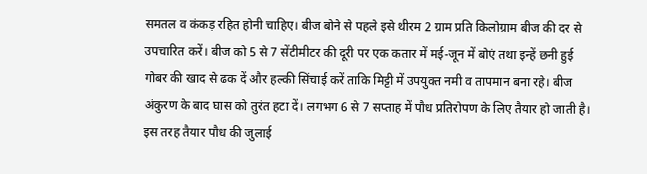समतल व कंकड़ रहित होनी चाहिए। बीज बोने से पहले इसे थीरम 2 ग्राम प्रति किलोग्राम बीज की दर से उपचारित करें। बीज को 5 से 7 सेंटीमीटर की दूरी पर एक कतार में मई-जून में बोएं तथा इन्हें छनी हुई गोबर की खाद से ढक दें और हल्की सिंचाई करें ताकि मिट्टी में उपयुक्त नमी व तापमान बना रहे। बीज अंकुरण के बाद घास को तुरंत हटा दें। लगभग 6 से 7 सप्ताह में पौध प्रतिरोपण के लिए तैयार हो जाती है। इस तरह तैयार पौध की जुलाई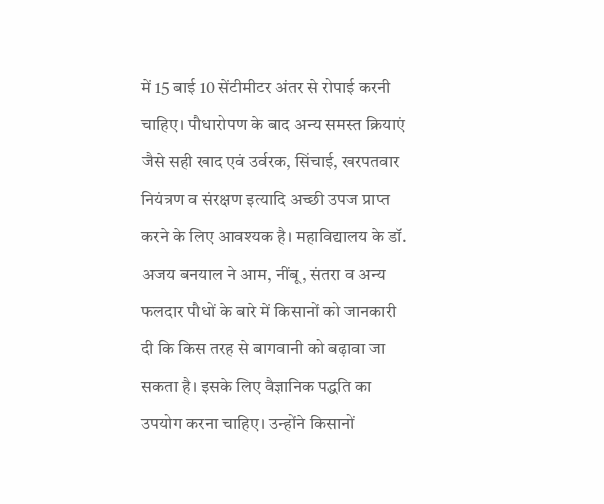में 15 बाई 10 सेंटीमीटर अंतर से रोपाई करनी चाहिए। पौधारोपण के बाद अन्य समस्त क्रियाएं जैसे सही खाद एवं उर्वरक, सिंचाई, खरपतवार नियंत्रण व संरक्षण इत्यादि अच्छी उपज प्राप्त करने के लिए आवश्यक है। महाविद्यालय के डॉ. अजय बनयाल ने आम, नींबू, संतरा व अन्य फलदार पौधों के बारे में किसानों को जानकारी दी कि किस तरह से बागवानी को बढ़ावा जा सकता है। इसके लिए वैज्ञानिक पद्धति का उपयोग करना चाहिए। उन्होंने किसानों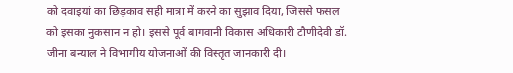को दवाइयां का छिड़काव सही मात्रा में करने का सुझाव दिया, जिससे फसल को इसका नुकसान न हो। इससे पूर्व बागवानी विकास अधिकारी टौणीदेवी डॉ. जीना बन्याल ने विभागीय योजनाओं की विस्तृत जानकारी दी।